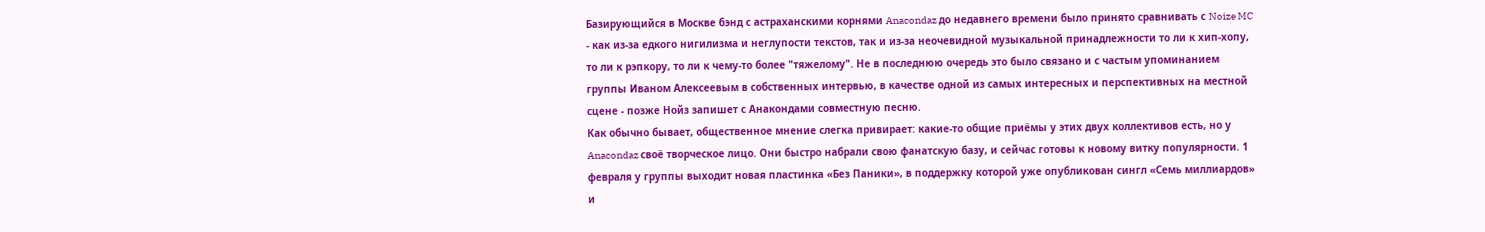Базирующийся в Москве бэнд с астраханскими корнями Anacondaz до недавнего времени было принято сравнивать с Noize MC - как из-за едкого нигилизма и неглупости текстов, так и из-за неочевидной музыкальной принадлежности то ли к хип-хопу, то ли к рэпкору, то ли к чему-то более "тяжелому". Не в последнюю очередь это было связано и с частым упоминанием группы Иваном Алексеевым в собственных интервью, в качестве одной из самых интересных и перспективных на местной сцене - позже Нойз запишет с Анакондами совместную песню.
Как обычно бывает, общественное мнение слегка привирает: какие-то общие приёмы у этих двух коллективов есть, но у Anacondaz своё творческое лицо. Они быстро набрали свою фанатскую базу, и сейчас готовы к новому витку популярности. 1 февраля у группы выходит новая пластинка «Без Паники», в поддержку которой уже опубликован сингл «Семь миллиардов» и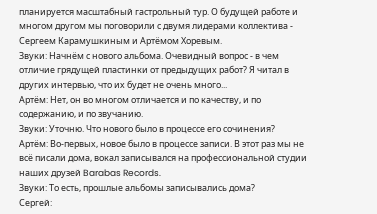планируется масштабный гастрольный тур. О будущей работе и многом другом мы поговорили с двумя лидерами коллектива - Сергеем Карамушкиным и Артёмом Хоревым.
Звуки: Начнём с нового альбома. Очевидный вопрос - в чем отличие грядущей пластинки от предыдущих работ? Я читал в других интервью, что их будет не очень много...
Артём: Нет, он во многом отличается и по качеству, и по содержанию, и по звучанию.
Звуки: Уточню. Что нового было в процессе его сочинения?
Артём: Во-первых, новое было в процессе записи. В этот раз мы не всё писали дома, вокал записывался на профессиональной студии наших друзей Barabas Records.
Звуки: То есть, прошлые альбомы записывались дома?
Сергей: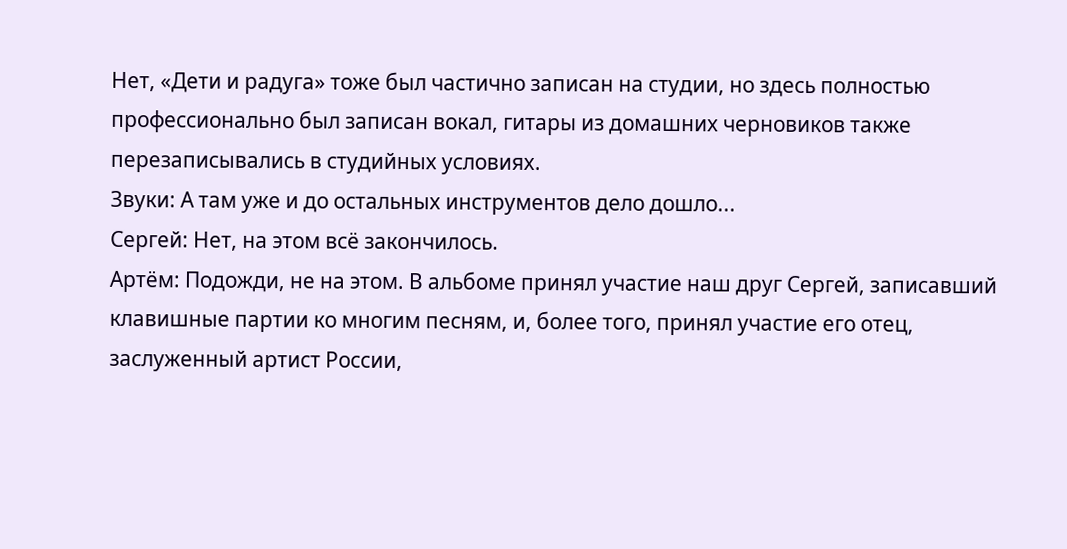Нет, «Дети и радуга» тоже был частично записан на студии, но здесь полностью профессионально был записан вокал, гитары из домашних черновиков также перезаписывались в студийных условиях.
Звуки: А там уже и до остальных инструментов дело дошло...
Сергей: Нет, на этом всё закончилось.
Артём: Подожди, не на этом. В альбоме принял участие наш друг Сергей, записавший клавишные партии ко многим песням, и, более того, принял участие его отец, заслуженный артист России,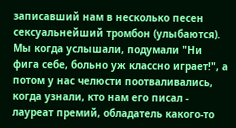записавший нам в несколько песен сексуальнейший тромбон (улыбаются). Мы когда услышали, подумали "Ни фига себе, больно уж классно играет!", а потом у нас челюсти поотваливались, когда узнали, кто нам его писал - лауреат премий, обладатель какого-то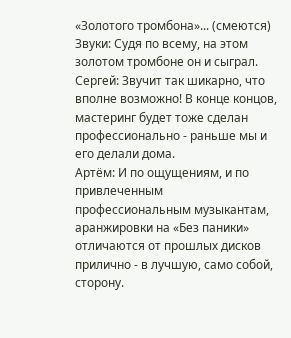«Золотого тромбона»... (смеются)
Звуки: Судя по всему, на этом золотом тромбоне он и сыграл.
Сергей: Звучит так шикарно, что вполне возможно! В конце концов, мастеринг будет тоже сделан профессионально - раньше мы и его делали дома.
Артём: И по ощущениям, и по привлеченным профессиональным музыкантам, аранжировки на «Без паники» отличаются от прошлых дисков прилично - в лучшую, само собой, сторону.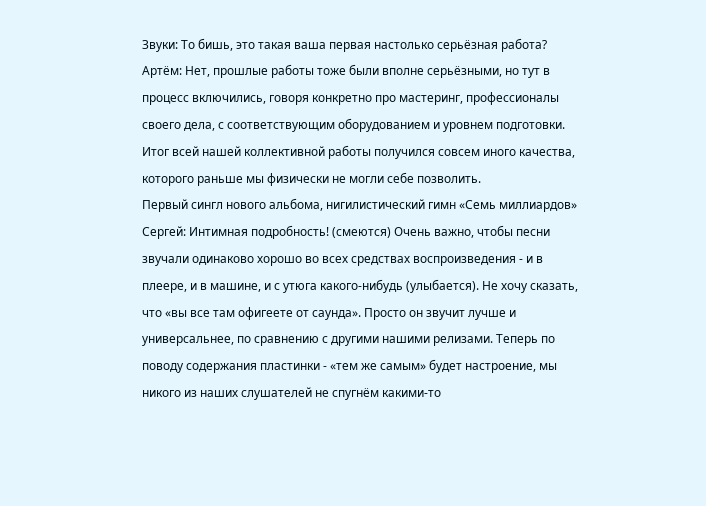Звуки: То бишь, это такая ваша первая настолько серьёзная работа?
Артём: Нет, прошлые работы тоже были вполне серьёзными, но тут в процесс включились, говоря конкретно про мастеринг, профессионалы своего дела, с соответствующим оборудованием и уровнем подготовки. Итог всей нашей коллективной работы получился совсем иного качества, которого раньше мы физически не могли себе позволить.
Первый сингл нового альбома, нигилистический гимн «Семь миллиардов»
Сергей: Интимная подробность! (смеются) Очень важно, чтобы песни звучали одинаково хорошо во всех средствах воспроизведения - и в плеере, и в машине, и с утюга какого-нибудь (улыбается). Не хочу сказать, что «вы все там офигеете от саунда». Просто он звучит лучше и универсальнее, по сравнению с другими нашими релизами. Теперь по поводу содержания пластинки - «тем же самым» будет настроение, мы никого из наших слушателей не спугнём какими-то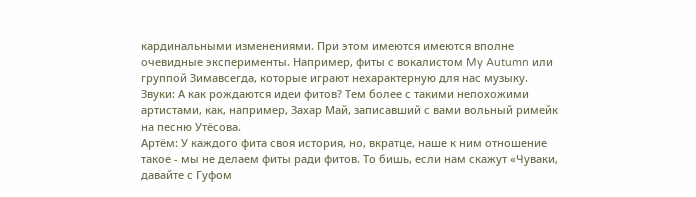кардинальными изменениями. При этом имеются имеются вполне очевидные эксперименты. Например, фиты с вокалистом My Autumn или группой Зимавсегда, которые играют нехарактерную для нас музыку.
Звуки: А как рождаются идеи фитов? Тем более с такими непохожими артистами, как, например, Захар Май, записавший с вами вольный римейк на песню Утёсова.
Артём: У каждого фита своя история, но, вкратце, наше к ним отношение такое - мы не делаем фиты ради фитов. То бишь, если нам скажут «Чуваки, давайте с Гуфом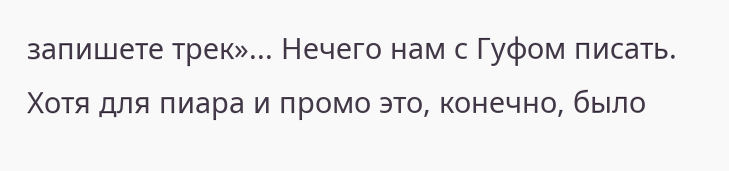запишете трек»... Нечего нам с Гуфом писать. Хотя для пиара и промо это, конечно, было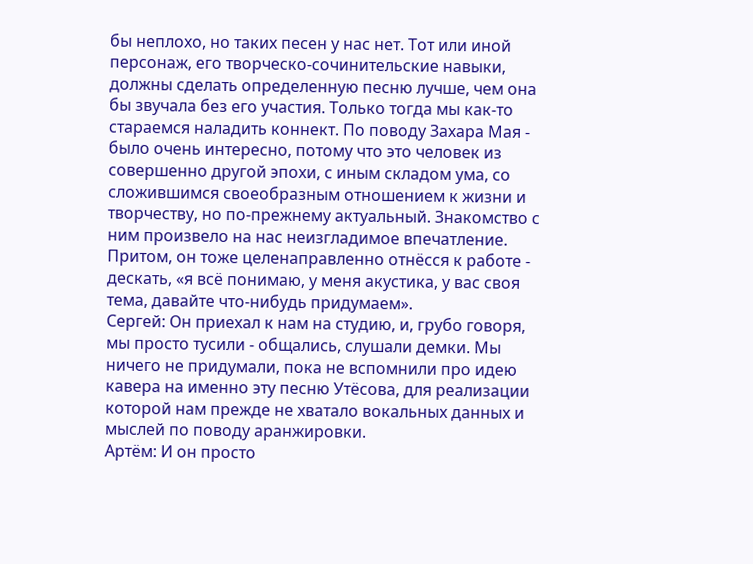бы неплохо, но таких песен у нас нет. Тот или иной персонаж, его творческо-сочинительские навыки, должны сделать определенную песню лучше, чем она бы звучала без его участия. Только тогда мы как-то стараемся наладить коннект. По поводу Захара Мая - было очень интересно, потому что это человек из совершенно другой эпохи, с иным складом ума, со сложившимся своеобразным отношением к жизни и творчеству, но по-прежнему актуальный. Знакомство с ним произвело на нас неизгладимое впечатление. Притом, он тоже целенаправленно отнёсся к работе - дескать, «я всё понимаю, у меня акустика, у вас своя тема, давайте что-нибудь придумаем».
Сергей: Он приехал к нам на студию, и, грубо говоря, мы просто тусили - общались, слушали демки. Мы ничего не придумали, пока не вспомнили про идею кавера на именно эту песню Утёсова, для реализации которой нам прежде не хватало вокальных данных и мыслей по поводу аранжировки.
Артём: И он просто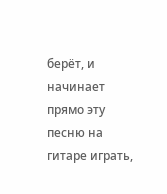берёт, и начинает прямо эту песню на гитаре играть,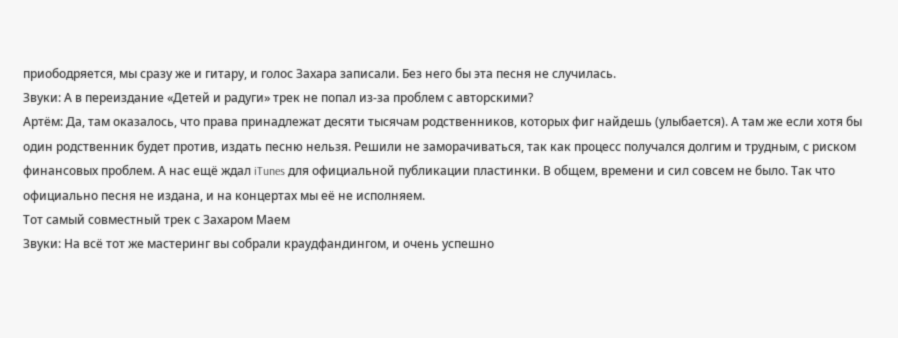приободряется, мы сразу же и гитару, и голос Захара записали. Без него бы эта песня не случилась.
Звуки: А в переиздание «Детей и радуги» трек не попал из-за проблем с авторскими?
Артём: Да, там оказалось, что права принадлежат десяти тысячам родственников, которых фиг найдешь (улыбается). А там же если хотя бы один родственник будет против, издать песню нельзя. Решили не заморачиваться, так как процесс получался долгим и трудным, с риском финансовых проблем. А нас ещё ждал iTunes для официальной публикации пластинки. В общем, времени и сил совсем не было. Так что официально песня не издана, и на концертах мы её не исполняем.
Тот самый совместный трек с Захаром Маем
Звуки: На всё тот же мастеринг вы собрали краудфандингом, и очень успешно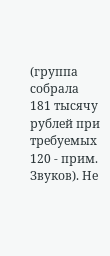(группа собрала 181 тысячу рублей при требуемых 120 - прим. Звуков). Не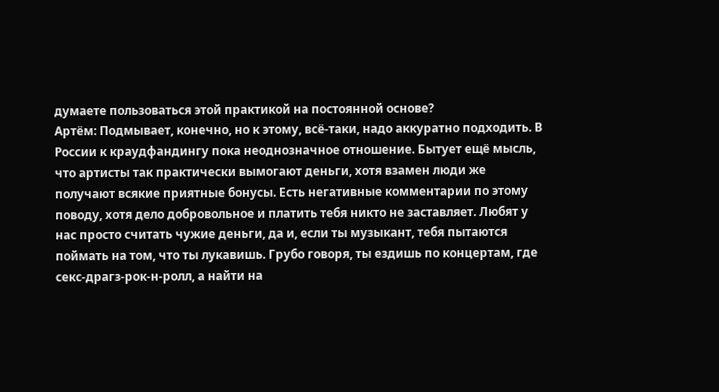думаете пользоваться этой практикой на постоянной основе?
Артём: Подмывает, конечно, но к этому, всё-таки, надо аккуратно подходить. В России к краудфандингу пока неоднозначное отношение. Бытует ещё мысль, что артисты так практически вымогают деньги, хотя взамен люди же получают всякие приятные бонусы. Есть негативные комментарии по этому поводу, хотя дело добровольное и платить тебя никто не заставляет. Любят у нас просто считать чужие деньги, да и, если ты музыкант, тебя пытаются поймать на том, что ты лукавишь. Грубо говоря, ты ездишь по концертам, где секс-драгз-рок-н-ролл, а найти на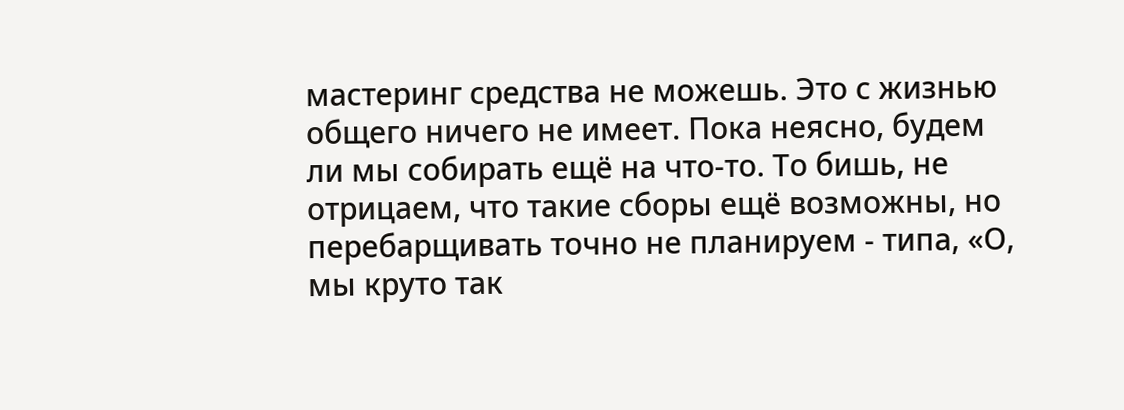мастеринг средства не можешь. Это с жизнью общего ничего не имеет. Пока неясно, будем ли мы собирать ещё на что-то. То бишь, не отрицаем, что такие сборы ещё возможны, но перебарщивать точно не планируем - типа, «О, мы круто так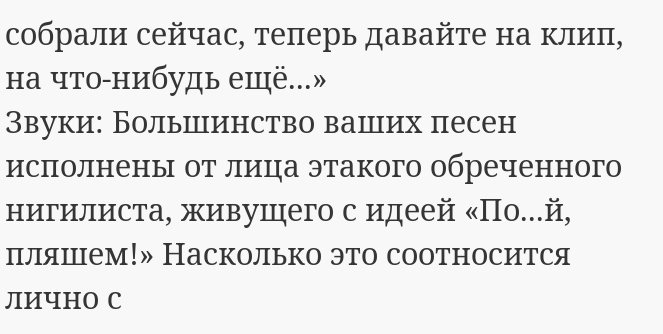собрали сейчас, теперь давайте на клип, на что-нибудь ещё...»
Звуки: Большинство ваших песен исполнены от лица этакого обреченного нигилиста, живущего с идеей «По...й, пляшем!» Насколько это соотносится лично с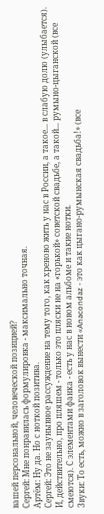вашей персональной, человеческой позицией?
Сергей: Мне понравилась формулировка - максимально точная.
Артём: Ну да. Но с ноткой позитива.
Сергей: Это не заунывное рассуждение на тему того, как хреново жить у нас в России, а такое... в слабую долю (улыбается). И, действительно, про пляшем - только это пляски не на «горькой» советской свадьбе, а такой... румыно-цыганской (все смеются). С элементами фанка - есть у нас в новом альбоме и такие нотки.
Звуки: То есть, можно в заголовок вынести «Anacondaz - это как цыгано-румынская свадьба!» (все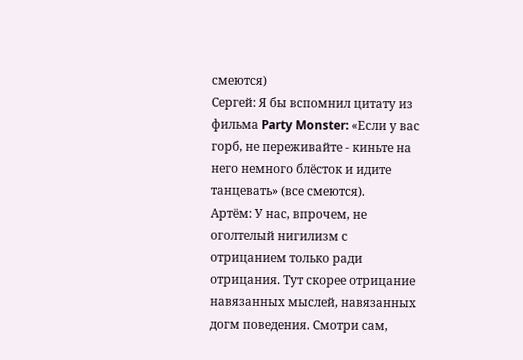смеются)
Сергей: Я бы вспомнил цитату из фильма Party Monster: «Если у вас горб, не переживайте - киньте на него немного блёсток и идите танцевать» (все смеются).
Артём: У нас, впрочем, не оголтелый нигилизм с отрицанием только ради отрицания. Тут скорее отрицание навязанных мыслей, навязанных догм поведения. Смотри сам,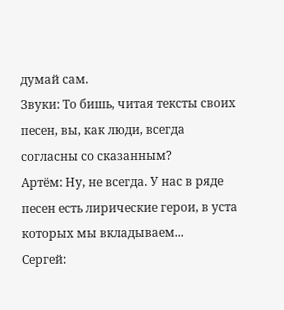думай сам.
Звуки: То бишь, читая тексты своих песен, вы, как люди, всегда согласны со сказанным?
Артём: Ну, не всегда. У нас в ряде песен есть лирические герои, в уста которых мы вкладываем...
Сергей: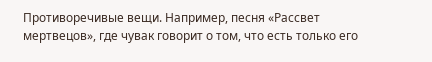Противоречивые вещи. Например, песня «Рассвет мертвецов», где чувак говорит о том, что есть только его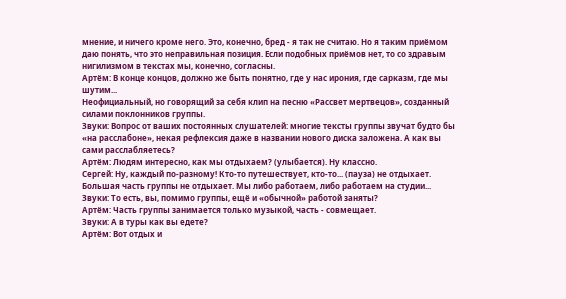мнение, и ничего кроме него. Это, конечно, бред - я так не считаю. Но я таким приёмом даю понять, что это неправильная позиция. Если подобных приёмов нет, то со здравым нигилизмом в текстах мы, конечно, согласны.
Артём: В конце концов, должно же быть понятно, где у нас ирония, где сарказм, где мы шутим...
Неофициальный, но говорящий за себя клип на песню «Рассвет мертвецов», созданный силами поклонников группы.
Звуки: Вопрос от ваших постоянных слушателей: многие тексты группы звучат будто бы «на расслабоне», некая рефлексия даже в названии нового диска заложена. А как вы сами расслабляетесь?
Артём: Людям интересно, как мы отдыхаем? (улыбается). Ну классно.
Сергей: Ну, каждый по-разному! Кто-то путешествует, кто-то... (пауза) не отдыхает. Большая часть группы не отдыхает. Мы либо работаем, либо работаем на студии...
Звуки: То есть, вы, помимо группы, ещё и «обычной» работой заняты?
Артём: Часть группы занимается только музыкой, часть - совмещает.
Звуки: А в туры как вы едете?
Артём: Вот отдых и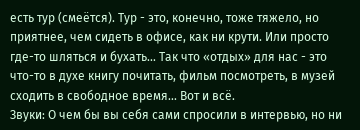есть тур (смеётся). Тур - это, конечно, тоже тяжело, но приятнее, чем сидеть в офисе, как ни крути. Или просто где-то шляться и бухать... Так что «отдых» для нас - это что-то в духе книгу почитать, фильм посмотреть, в музей сходить в свободное время... Вот и всё.
Звуки: О чем бы вы себя сами спросили в интервью, но ни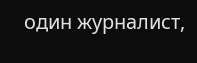один журналист,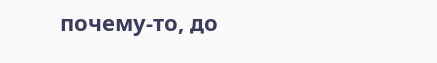почему-то, до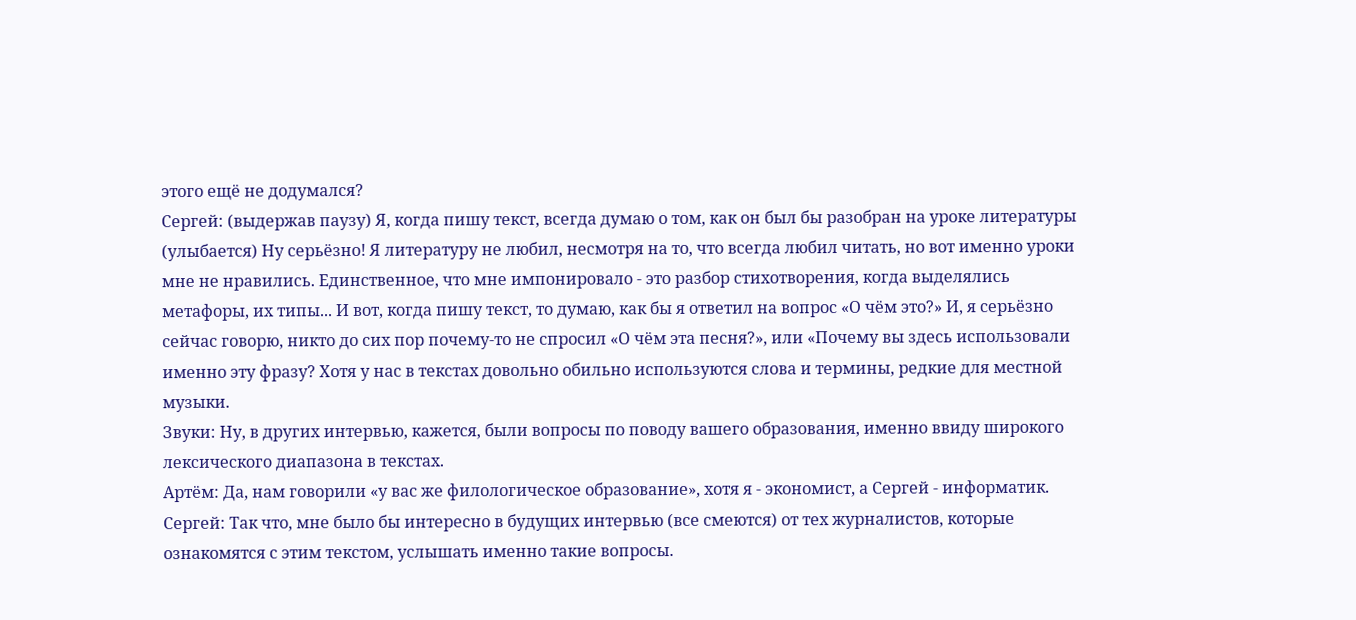этого ещё не додумался?
Сергей: (выдержав паузу) Я, когда пишу текст, всегда думаю о том, как он был бы разобран на уроке литературы (улыбается) Ну серьёзно! Я литературу не любил, несмотря на то, что всегда любил читать, но вот именно уроки мне не нравились. Единственное, что мне импонировало - это разбор стихотворения, когда выделялись метафоры, их типы... И вот, когда пишу текст, то думаю, как бы я ответил на вопрос «О чём это?» И, я серьёзно сейчас говорю, никто до сих пор почему-то не спросил «О чём эта песня?», или «Почему вы здесь использовали именно эту фразу? Хотя у нас в текстах довольно обильно используются слова и термины, редкие для местной музыки.
Звуки: Ну, в других интервью, кажется, были вопросы по поводу вашего образования, именно ввиду широкого лексического диапазона в текстах.
Артём: Да, нам говорили «у вас же филологическое образование», хотя я - экономист, а Сергей - информатик.
Сергей: Так что, мне было бы интересно в будущих интервью (все смеются) от тех журналистов, которые ознакомятся с этим текстом, услышать именно такие вопросы.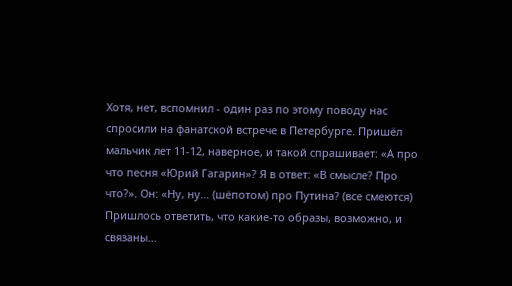Хотя, нет, вспомнил - один раз по этому поводу нас спросили на фанатской встрече в Петербурге. Пришёл мальчик лет 11-12, наверное, и такой спрашивает: «А про что песня «Юрий Гагарин»? Я в ответ: «В смысле? Про что?». Он: «Ну, ну... (шёпотом) про Путина? (все смеются) Пришлось ответить, что какие-то образы, возможно, и связаны...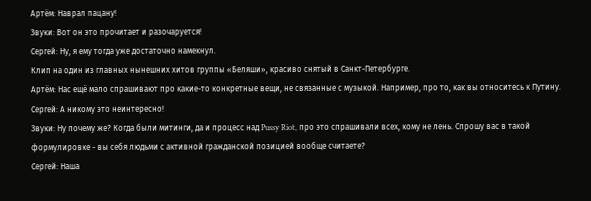Артём: Наврал пацану!
Звуки: Вот он это прочитает и разочаруется!
Сергей: Ну, я ему тогда уже достаточно намекнул.
Клип на один из главных нынешних хитов группы «Беляши», красиво снятый в Санкт-Петербурге.
Артём: Нас ещё мало спрашивают про какие-то конкретные вещи, не связанные с музыкой. Например, про то, как вы относитесь к Путину.
Сергей: А никому это неинтересно!
Звуки: Ну почему же? Когда были митинги, да и процесс над Pussy Riot, про это спрашивали всех, кому не лень. Спрошу вас в такой формулировке - вы себя людьми с активной гражданской позицией вообще считаете?
Сергей: Наша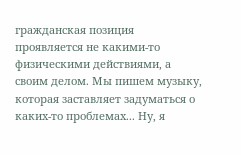гражданская позиция проявляется не какими-то физическими действиями, а своим делом. Мы пишем музыку, которая заставляет задуматься о каких-то проблемах... Ну, я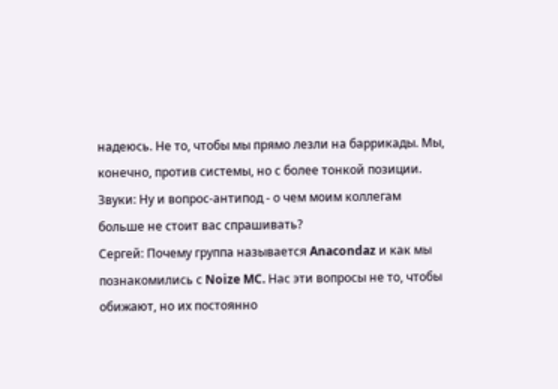надеюсь. Не то, чтобы мы прямо лезли на баррикады. Мы, конечно, против системы, но с более тонкой позиции.
Звуки: Ну и вопрос-антипод - о чем моим коллегам больше не стоит вас спрашивать?
Сергей: Почему группа называется Anacondaz и как мы познакомились с Noize MC. Нас эти вопросы не то, чтобы обижают, но их постоянно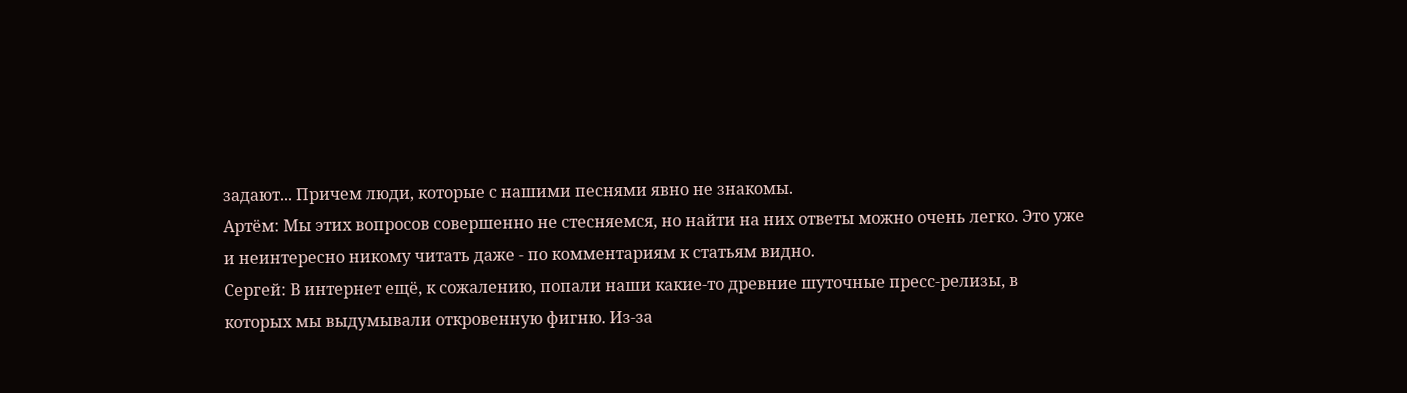задают... Причем люди, которые с нашими песнями явно не знакомы.
Артём: Мы этих вопросов совершенно не стесняемся, но найти на них ответы можно очень легко. Это уже и неинтересно никому читать даже - по комментариям к статьям видно.
Сергей: В интернет ещё, к сожалению, попали наши какие-то древние шуточные пресс-релизы, в которых мы выдумывали откровенную фигню. Из-за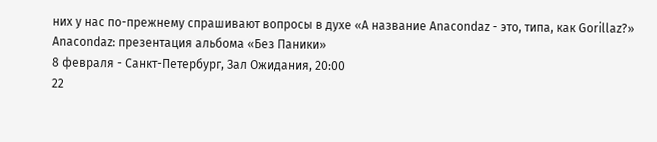них у нас по-прежнему спрашивают вопросы в духе «А название Anacondaz - это, типа, как Gorillaz?»
Anacondaz: презентация альбома «Без Паники»
8 февраля - Санкт-Петербург, Зал Ожидания, 20:00
22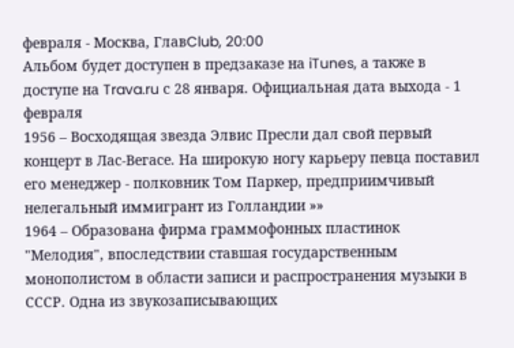февраля - Москва, ГлавClub, 20:00
Альбом будет доступен в предзаказе на iTunes, а также в доступе на Trava.ru с 28 января. Официальная дата выхода - 1 февраля
1956 – Восходящая звезда Элвис Пресли дал свой первый концерт в Лас-Вегасе. На широкую ногу карьеру певца поставил его менеджер - полковник Том Паркер, предприимчивый нелегальный иммигрант из Голландии »»
1964 – Образована фирма граммофонных пластинок "Мелодия", впоследствии ставшая государственным монополистом в области записи и распространения музыки в СССР. Одна из звукозаписывающих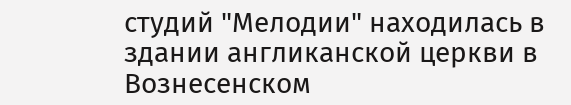студий "Мелодии" находилась в здании англиканской церкви в Вознесенском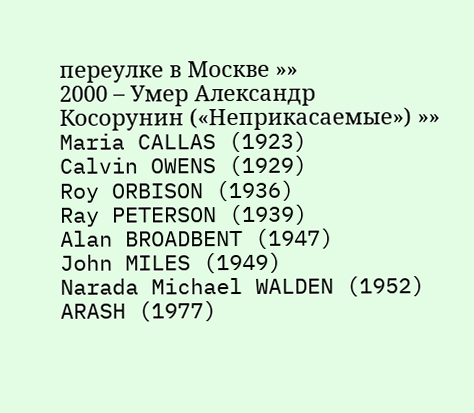переулке в Москве »»
2000 – Умер Александр Косорунин («Неприкасаемые») »»
Maria CALLAS (1923)
Calvin OWENS (1929)
Roy ORBISON (1936)
Ray PETERSON (1939)
Alan BROADBENT (1947)
John MILES (1949)
Narada Michael WALDEN (1952)
ARASH (1977)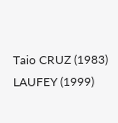Taio CRUZ (1983)
LAUFEY (1999)